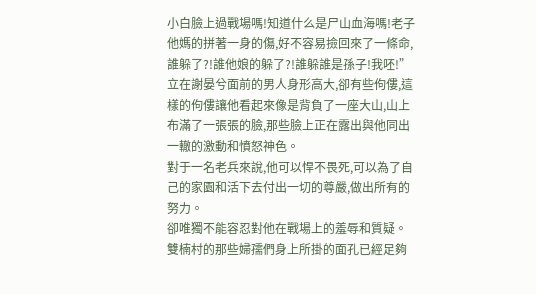小白臉上過戰場嗎!知道什么是尸山血海嗎!老子他媽的拼著一身的傷,好不容易撿回來了一條命,誰躲了?!誰他娘的躲了?!誰躲誰是孫子!我呸!”
立在謝晏兮面前的男人身形高大,卻有些佝僂,這樣的佝僂讓他看起來像是背負了一座大山,山上布滿了一張張的臉,那些臉上正在露出與他同出一轍的激動和憤怒神色。
對于一名老兵來說,他可以悍不畏死,可以為了自己的家園和活下去付出一切的尊嚴,做出所有的努力。
卻唯獨不能容忍對他在戰場上的羞辱和質疑。
雙楠村的那些婦孺們身上所掛的面孔已經足夠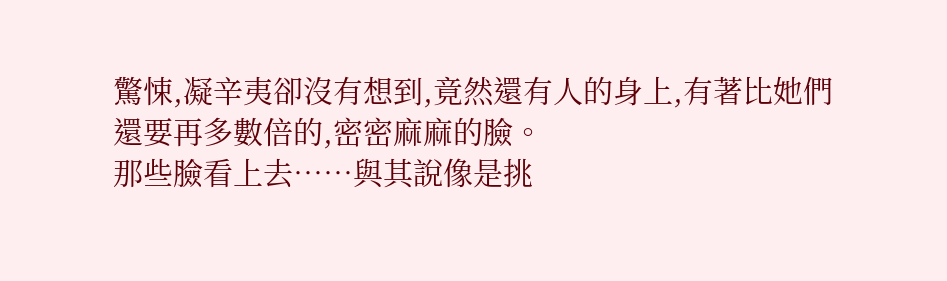驚悚,凝辛夷卻沒有想到,竟然還有人的身上,有著比她們還要再多數倍的,密密麻麻的臉。
那些臉看上去……與其說像是挑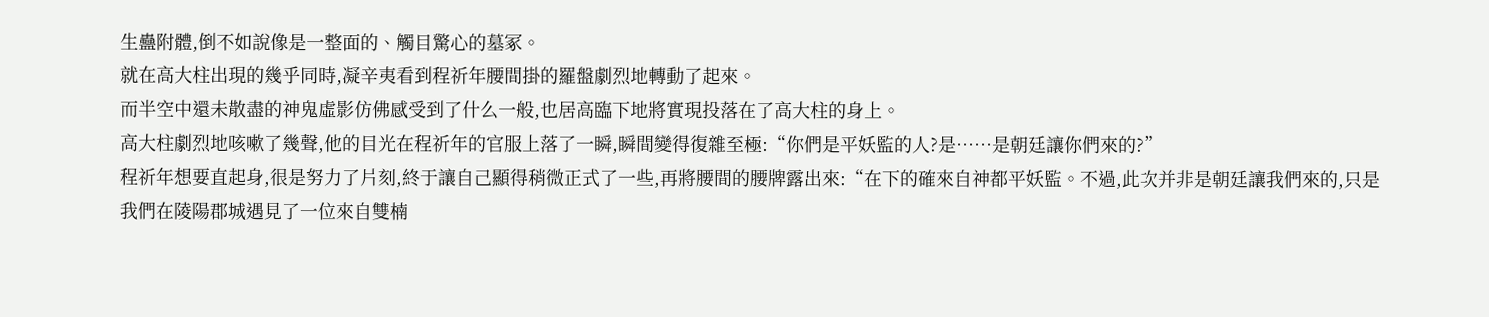生蠱附體,倒不如說像是一整面的、觸目驚心的墓冢。
就在高大柱出現的幾乎同時,凝辛夷看到程祈年腰間掛的羅盤劇烈地轉動了起來。
而半空中還未散盡的神鬼虛影仿佛感受到了什么一般,也居高臨下地將實現投落在了高大柱的身上。
高大柱劇烈地咳嗽了幾聲,他的目光在程祈年的官服上落了一瞬,瞬間變得復雜至極:“你們是平妖監的人?是……是朝廷讓你們來的?”
程祈年想要直起身,很是努力了片刻,終于讓自己顯得稍微正式了一些,再將腰間的腰牌露出來:“在下的確來自神都平妖監。不過,此次并非是朝廷讓我們來的,只是我們在陵陽郡城遇見了一位來自雙楠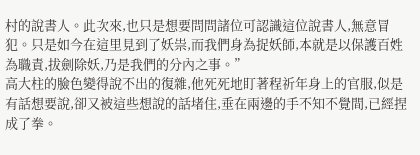村的說書人。此次來,也只是想要問問諸位可認識這位說書人,無意冒犯。只是如今在這里見到了妖祟,而我們身為捉妖師,本就是以保護百姓為職責,拔劍除妖,乃是我們的分內之事。”
高大柱的臉色變得說不出的復雜,他死死地盯著程祈年身上的官服,似是有話想要說,卻又被這些想說的話堵住,垂在兩邊的手不知不覺間,已經捏成了拳。